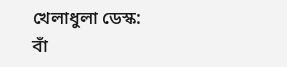খেলাধুলা ডেস্ক:
বাঁ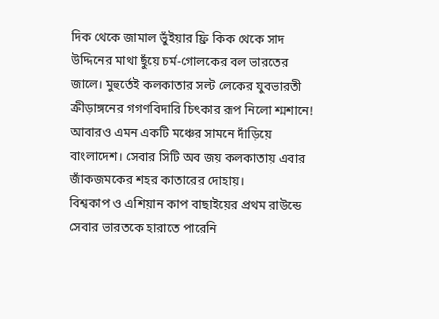দিক থেকে জামাল ভুঁইয়ার ফ্রি কিক থেকে সাদ উদ্দিনের মাথা ছুঁয়ে চর্ম-গোলকের বল ভারতের জালে। মুহুর্তেই কলকাতার সল্ট লেকের যুবভারতী ক্রীড়াঙ্গনের গগণবিদারি চিৎকার রূপ নিলো শ্মশানে! আবারও এমন একটি মঞ্চের সামনে দাঁড়িয়ে বাংলাদেশ। সেবার সিটি অব জয় কলকাতায় এবার জাঁকজমকের শহর কাতারের দোহায়।
বিশ্বকাপ ও এশিয়ান কাপ বাছাইয়ের প্রথম রাউন্ডে সেবার ভারতকে হারাতে পারেনি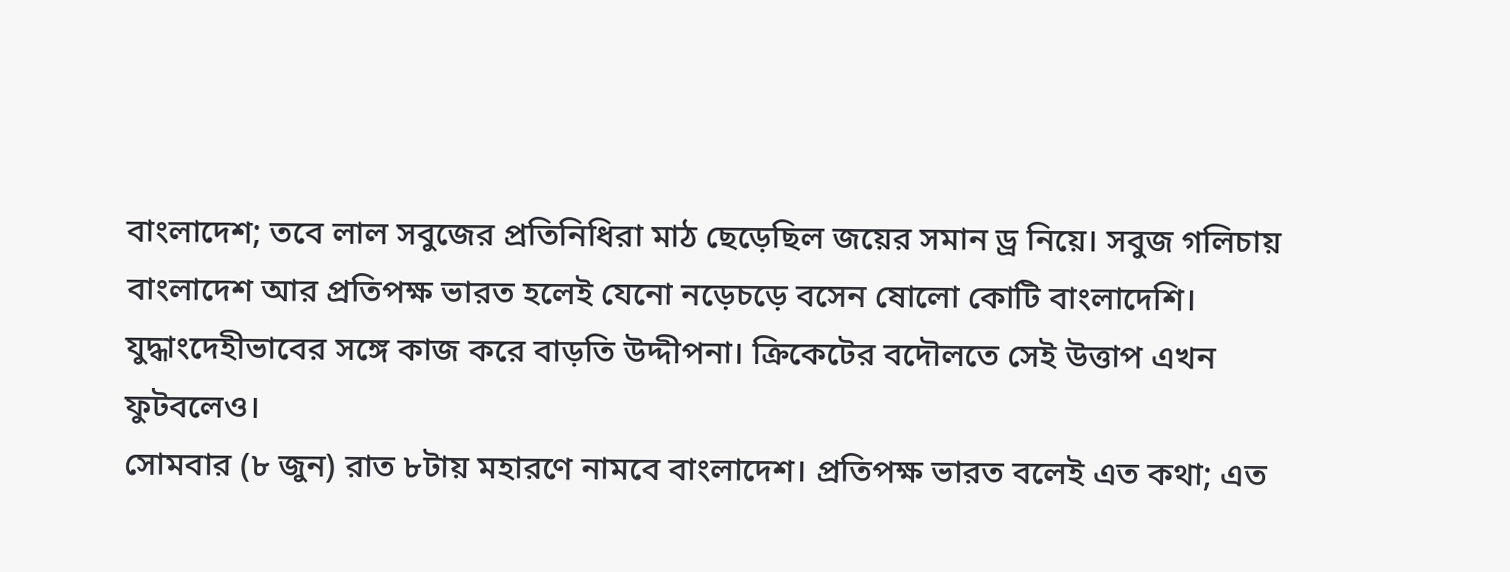বাংলাদেশ; তবে লাল সবুজের প্রতিনিধিরা মাঠ ছেড়েছিল জয়ের সমান ড্র নিয়ে। সবুজ গলিচায় বাংলাদেশ আর প্রতিপক্ষ ভারত হলেই যেনো নড়েচড়ে বসেন ষোলো কোটি বাংলাদেশি। যুদ্ধাংদেহীভাবের সঙ্গে কাজ করে বাড়তি উদ্দীপনা। ক্রিকেটের বদৌলতে সেই উত্তাপ এখন ফুটবলেও।
সোমবার (৮ জুন) রাত ৮টায় মহারণে নামবে বাংলাদেশ। প্রতিপক্ষ ভারত বলেই এত কথা; এত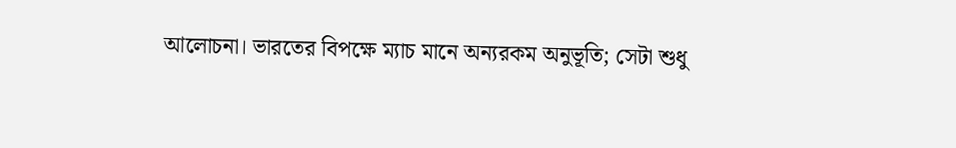আলোচনা। ভারতের বিপক্ষে ম্যাচ মানে অন্যরকম অনুভূতি; সেটা শুধু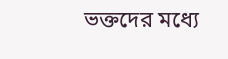ভক্তদের মধ্যে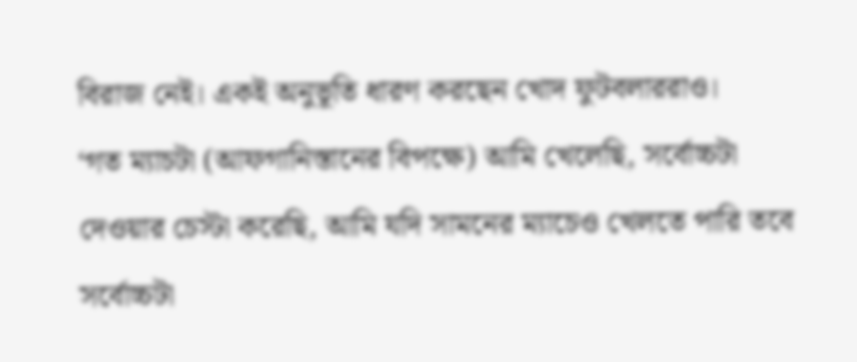বিরাজ নেই। একই অনুভূতি ধারণ করছেন খোদ ফুটবলাররাও।
‘গত ম্যাচটা (আফগানিস্তানের বিপক্ষে) আমি খেলেছি, সর্বোচ্চটা দেওয়ার চেস্টা করেছি, আমি যদি সামনের ম্যাচেও খেলতে পারি তবে সর্বোচ্চটা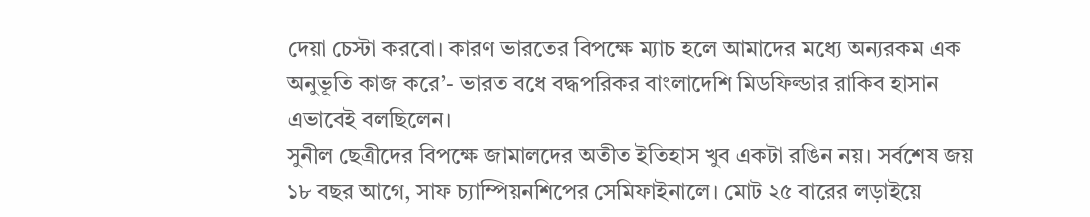দেয়া চেস্টা করবো। কারণ ভারতের বিপক্ষে ম্যাচ হলে আমাদের মধ্যে অন্যরকম এক অনুভূতি কাজ করে’- ভারত বধে বদ্ধপরিকর বাংলাদেশি মিডফিল্ডার রাকিব হাসান এভাবেই বলছিলেন।
সুনীল ছেত্রীদের বিপক্ষে জামালদের অতীত ইতিহাস খুব একটা রঙিন নয়। সর্বশেষ জয় ১৮ বছর আগে, সাফ চ্যাম্পিয়নশিপের সেমিফাইনালে। মোট ২৫ বারের লড়াইয়ে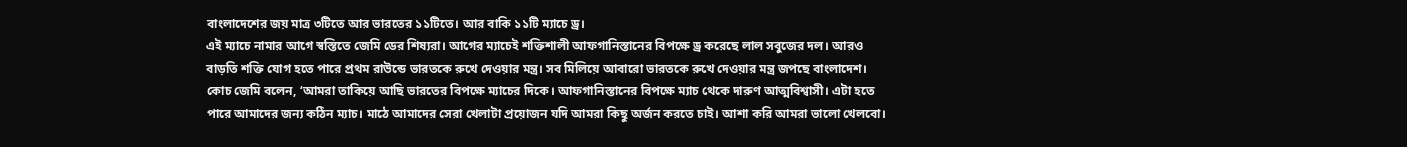বাংলাদেশের জয় মাত্র ৩টিতে আর ভারতের ১১টিতে। আর বাকি ১১টি ম্যাচে ড্র।
এই ম্যাচে নামার আগে স্বস্তিতে জেমি ডের শিষ্যরা। আগের ম্যাচেই শক্তিশালী আফগানিস্তানের বিপক্ষে ড্র করেছে লাল সবুজের দল। আরও বাড়তি শক্তি যোগ হতে পারে প্রথম রাউন্ডে ভারতকে রুখে দেওয়ার মন্ত্র। সব মিলিয়ে আবারো ভারতকে রুখে দেওয়ার মন্ত্র জপছে বাংলাদেশ।
কোচ জেমি বলেন, ‘আমরা তাকিয়ে আছি ভারতের বিপক্ষে ম্যাচের দিকে। আফগানিস্তানের বিপক্ষে ম্যাচ থেকে দারুণ আত্মবিশ্বাসী। এটা হতে পারে আমাদের জন্য কঠিন ম্যাচ। মাঠে আমাদের সেরা খেলাটা প্রয়োজন যদি আমরা কিছু অর্জন করতে চাই। আশা করি আমরা ভালো খেলবো।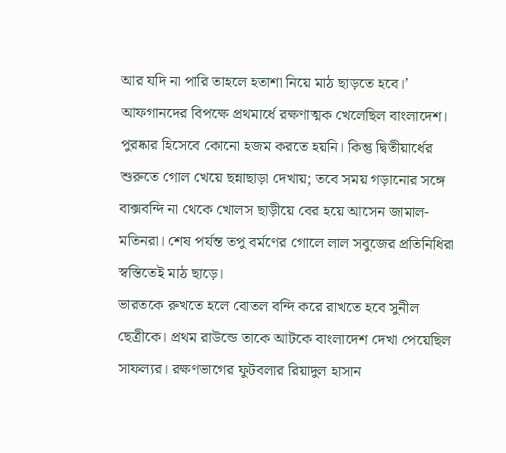আর যদি না পারি তাহলে হতাশা নিয়ে মাঠ ছাড়তে হবে।’
আফগানদের বিপক্ষে প্রথমার্ধে রক্ষণাত্মক খেলেছিল বাংলাদেশ। পুরষ্কার হিসেবে কোনো হজম করতে হয়নি। কিন্তু দ্বিতীয়ার্ধের শুরুতে গোল খেয়ে ছন্নাছাড়া দেখায়; তবে সময় গড়ানোর সঙ্গে বাক্সবন্দি না থেকে খোলস ছাড়ীয়ে বের হয়ে আসেন জামাল-মতিনরা। শেষ পর্যন্ত তপু বর্মণের গোলে লাল সবুজের প্রতিনিধিরা স্বস্তিতেই মাঠ ছাড়ে।
ভারতকে রুখতে হলে বোতল বন্দি করে রাখতে হবে সুনীল ছেত্রীকে। প্রথম রাউন্ডে তাকে আটকে বাংলাদেশ দেখা পেয়েছিল সাফল্যর। রক্ষণভাগের ফুটবলার রিয়াদুল হাসান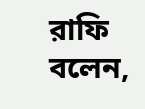রাফি বলেন,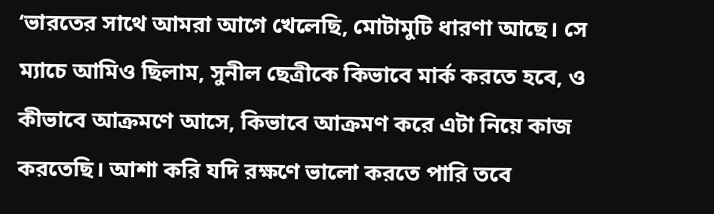‘ভারতের সাথে আমরা আগে খেলেছি, মোটামুটি ধারণা আছে। সে ম্যাচে আমিও ছিলাম, সুনীল ছেত্রীকে কিভাবে মার্ক করতে হবে, ও কীভাবে আক্রমণে আসে, কিভাবে আক্রমণ করে এটা নিয়ে কাজ করতেছি। আশা করি যদি রক্ষণে ভালো করতে পারি তবে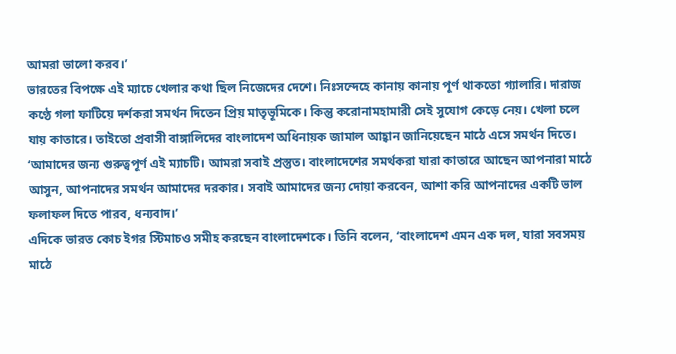আমরা ভালো করব।’
ভারতের বিপক্ষে এই ম্যাচে খেলার কথা ছিল নিজেদের দেশে। নিঃসন্দেহে কানায় কানায় পূর্ণ থাকতো গ্যালারি। দারাজ কণ্ঠে গলা ফাটিয়ে দর্শকরা সমর্থন দিতেন প্রিয় মাতৃভূমিকে। কিন্তু করোনামহামারী সেই সুযোগ কেড়ে নেয়। খেলা চলে যায় কাতারে। তাইতো প্রবাসী বাঙ্গালিদের বাংলাদেশ অধিনায়ক জামাল আহ্বান জানিয়েছেন মাঠে এসে সমর্থন দিতে।
‘আমাদের জন্য গুরুত্বপূর্ণ এই ম্যাচটি। আমরা সবাই প্রস্তুত। বাংলাদেশের সমর্থকরা যারা কাতারে আছেন আপনারা মাঠে আসুন, আপনাদের সমর্থন আমাদের দরকার। সবাই আমাদের জন্য দোয়া করবেন, আশা করি আপনাদের একটি ভাল ফলাফল দিতে পারব, ধন্যবাদ।’
এদিকে ভারত কোচ ইগর স্টিমাচও সমীহ করছেন বাংলাদেশকে। তিনি বলেন, ‘বাংলাদেশ এমন এক দল, যারা সবসময় মাঠে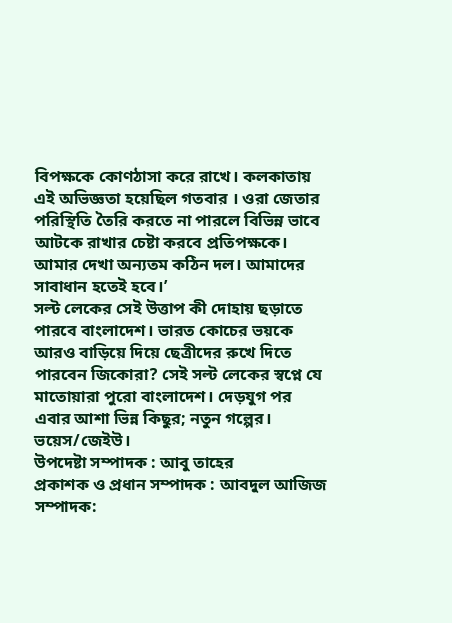বিপক্ষকে কোণঠাসা করে রাখে। কলকাতায় এই অভিজ্ঞতা হয়েছিল গতবার । ওরা জেতার পরিস্থিতি তৈরি করতে না পারলে বিভিন্ন ভাবে আটকে রাখার চেষ্টা করবে প্রতিপক্ষকে। আমার দেখা অন্যতম কঠিন দল। আমাদের সাবাধান হতেই হবে।’
সল্ট লেকের সেই উত্তাপ কী দোহায় ছড়াতে পারবে বাংলাদেশ। ভারত কোচের ভয়কে আরও বাড়িয়ে দিয়ে ছেত্রীদের রুখে দিতে পারবেন জিকোরা? সেই সল্ট লেকের স্বপ্নে যে মাতোয়ারা পুরো বাংলাদেশ। দেড়যুগ পর এবার আশা ভিন্ন কিছুর; নতুন গল্পের।
ভয়েস/জেইউ।
উপদেষ্টা সম্পাদক : আবু তাহের
প্রকাশক ও প্রধান সম্পাদক : আবদুল আজিজ
সম্পাদক: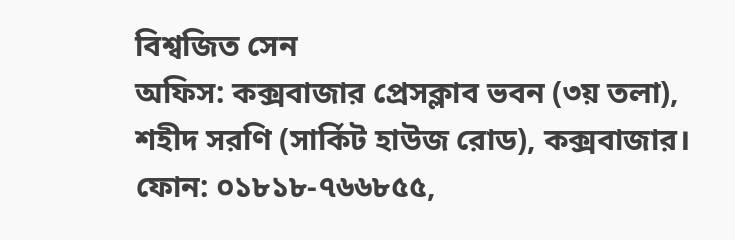বিশ্বজিত সেন
অফিস: কক্সবাজার প্রেসক্লাব ভবন (৩য় তলা), শহীদ সরণি (সার্কিট হাউজ রোড), কক্সবাজার।
ফোন: ০১৮১৮-৭৬৬৮৫৫,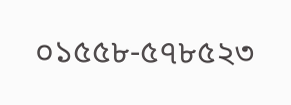০১৫৫৮-৫৭৮৫২৩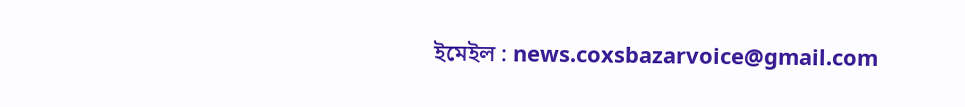ইমেইল : news.coxsbazarvoice@gmail.com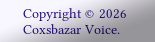Copyright © 2026 Coxsbazar Voice.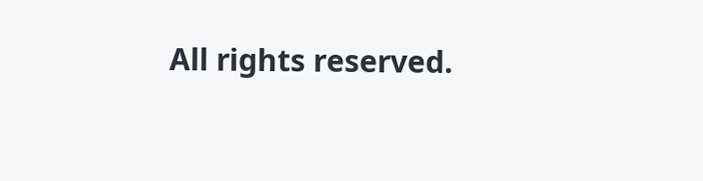All rights reserved.